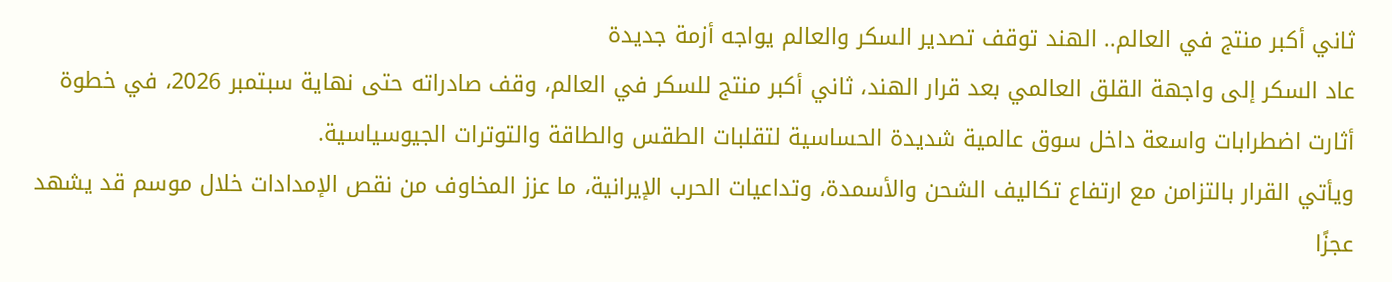ثاني أكبر منتج في العالم.. الهند توقف تصدير السكر والعالم يواجه أزمة جديدة
عاد السكر إلى واجهة القلق العالمي بعد قرار الهند، ثاني أكبر منتج للسكر في العالم، وقف صادراته حتى نهاية سبتمبر 2026، في خطوة أثارت اضطرابات واسعة داخل سوق عالمية شديدة الحساسية لتقلبات الطقس والطاقة والتوترات الجيوسياسية.
ويأتي القرار بالتزامن مع ارتفاع تكاليف الشحن والأسمدة، وتداعيات الحرب الإيرانية، ما عزز المخاوف من نقص الإمدادات خلال موسم قد يشهد عجزًا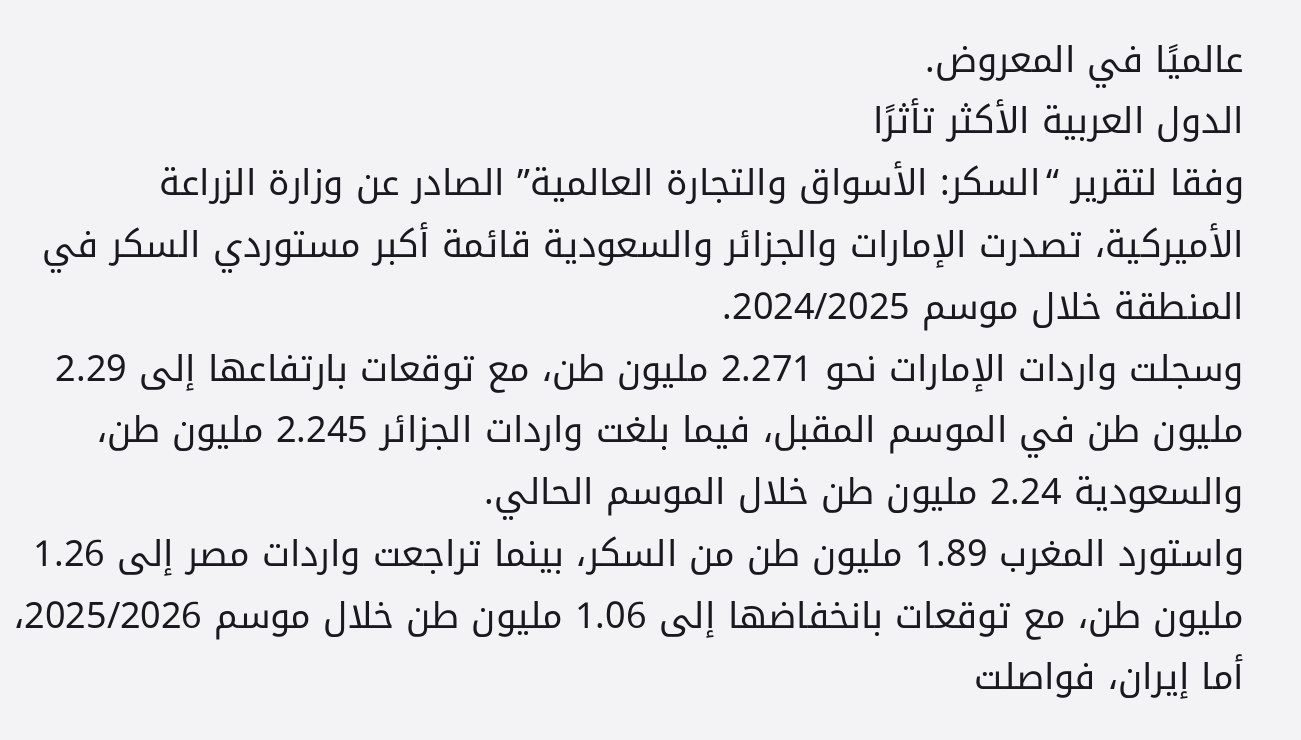عالميًا في المعروض.
الدول العربية الأكثر تأثرًا
وفقا لتقرير “السكر: الأسواق والتجارة العالمية” الصادر عن وزارة الزراعة الأميركية، تصدرت الإمارات والجزائر والسعودية قائمة أكبر مستوردي السكر في المنطقة خلال موسم 2024/2025.
وسجلت واردات الإمارات نحو 2.271 مليون طن، مع توقعات بارتفاعها إلى 2.29 مليون طن في الموسم المقبل، فيما بلغت واردات الجزائر 2.245 مليون طن، والسعودية 2.24 مليون طن خلال الموسم الحالي.
واستورد المغرب 1.89 مليون طن من السكر، بينما تراجعت واردات مصر إلى 1.26 مليون طن، مع توقعات بانخفاضها إلى 1.06 مليون طن خلال موسم 2025/2026، أما إيران، فواصلت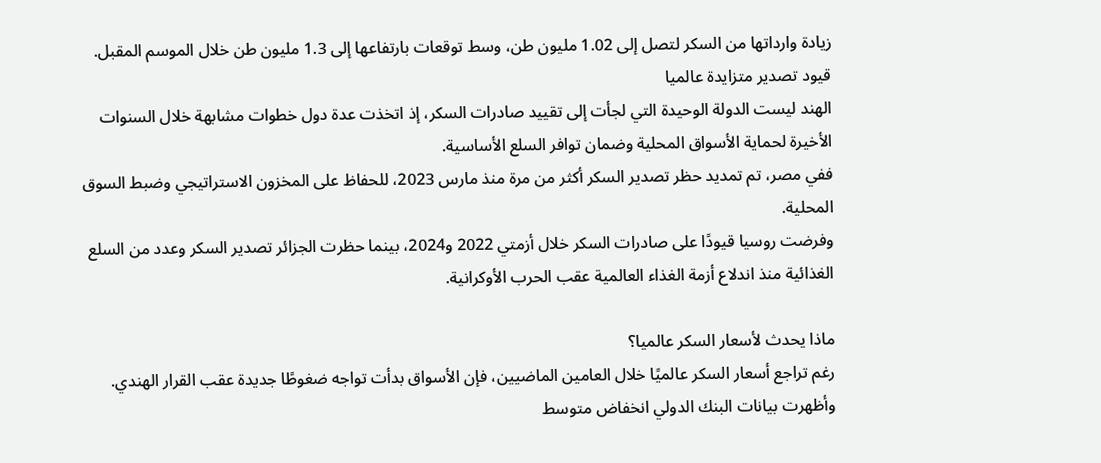زيادة وارداتها من السكر لتصل إلى 1.02 مليون طن، وسط توقعات بارتفاعها إلى 1.3 مليون طن خلال الموسم المقبل.
قيود تصدير متزايدة عالميا
الهند ليست الدولة الوحيدة التي لجأت إلى تقييد صادرات السكر، إذ اتخذت عدة دول خطوات مشابهة خلال السنوات الأخيرة لحماية الأسواق المحلية وضمان توافر السلع الأساسية.
ففي مصر، تم تمديد حظر تصدير السكر أكثر من مرة منذ مارس 2023، للحفاظ على المخزون الاستراتيجي وضبط السوق المحلية.
وفرضت روسيا قيودًا على صادرات السكر خلال أزمتي 2022 و2024، بينما حظرت الجزائر تصدير السكر وعدد من السلع الغذائية منذ اندلاع أزمة الغذاء العالمية عقب الحرب الأوكرانية.

ماذا يحدث لأسعار السكر عالميا؟
رغم تراجع أسعار السكر عالميًا خلال العامين الماضيين، فإن الأسواق بدأت تواجه ضغوطًا جديدة عقب القرار الهندي.
وأظهرت بيانات البنك الدولي انخفاض متوسط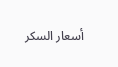أسعار السكر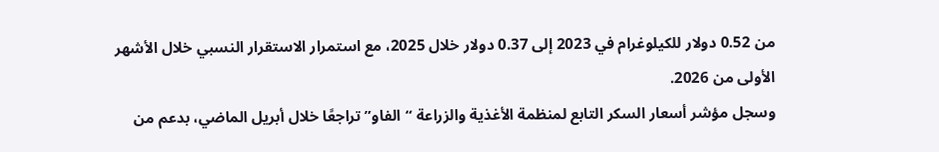من 0.52 دولار للكيلوغرام في 2023 إلى 0.37 دولار خلال 2025، مع استمرار الاستقرار النسبي خلال الأشهر الأولى من 2026.
وسجل مؤشر أسعار السكر التابع لمنظمة الأغذية والزراعة “الفاو” تراجعًا خلال أبريل الماضي، بدعم من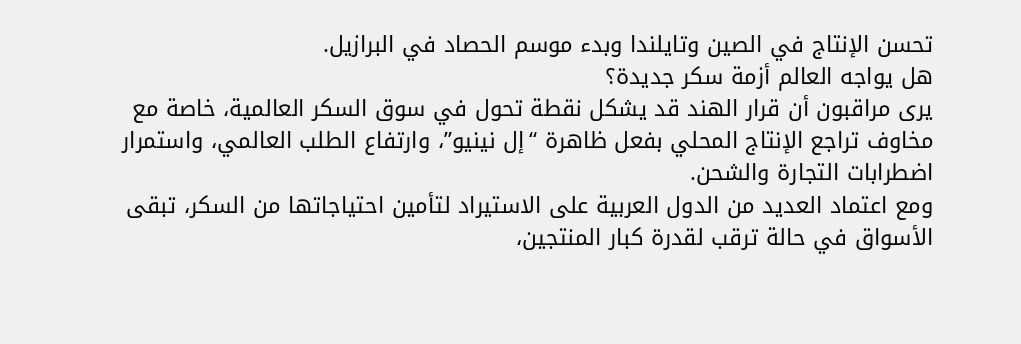تحسن الإنتاج في الصين وتايلندا وبدء موسم الحصاد في البرازيل.
هل يواجه العالم أزمة سكر جديدة؟
يرى مراقبون أن قرار الهند قد يشكل نقطة تحول في سوق السكر العالمية، خاصة مع مخاوف تراجع الإنتاج المحلي بفعل ظاهرة “إل نينيو”، وارتفاع الطلب العالمي، واستمرار اضطرابات التجارة والشحن.
ومع اعتماد العديد من الدول العربية على الاستيراد لتأمين احتياجاتها من السكر، تبقى الأسواق في حالة ترقب لقدرة كبار المنتجين،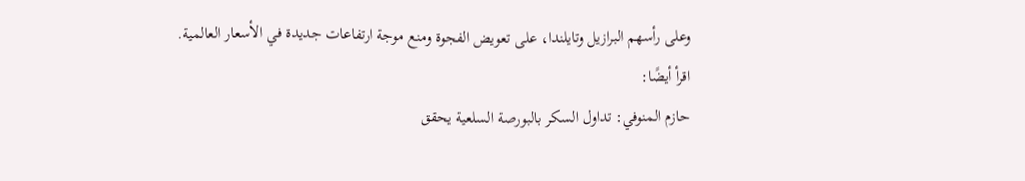وعلى رأسهم البرازيل وتايلندا، على تعويض الفجوة ومنع موجة ارتفاعات جديدة في الأسعار العالمية.
اقرأ أيضًا:
حازم المنوفي: تداول السكر بالبورصة السلعية يحقق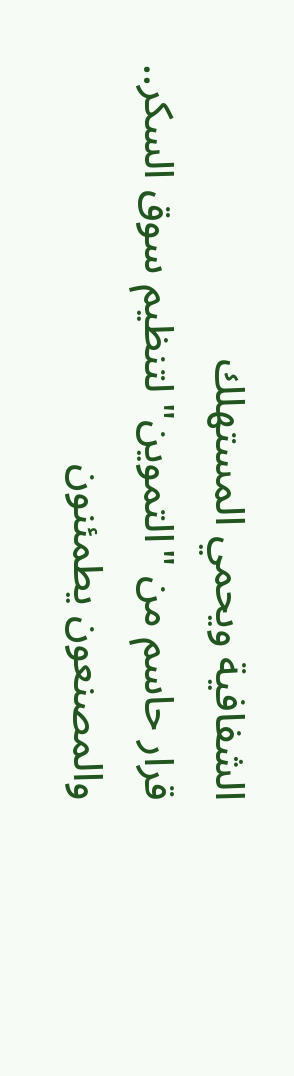الشفافية ويحمي المستهلك
قرار حاسم من "التموين" لتنظيم سوق السكر.. والمصنعون يطمئنون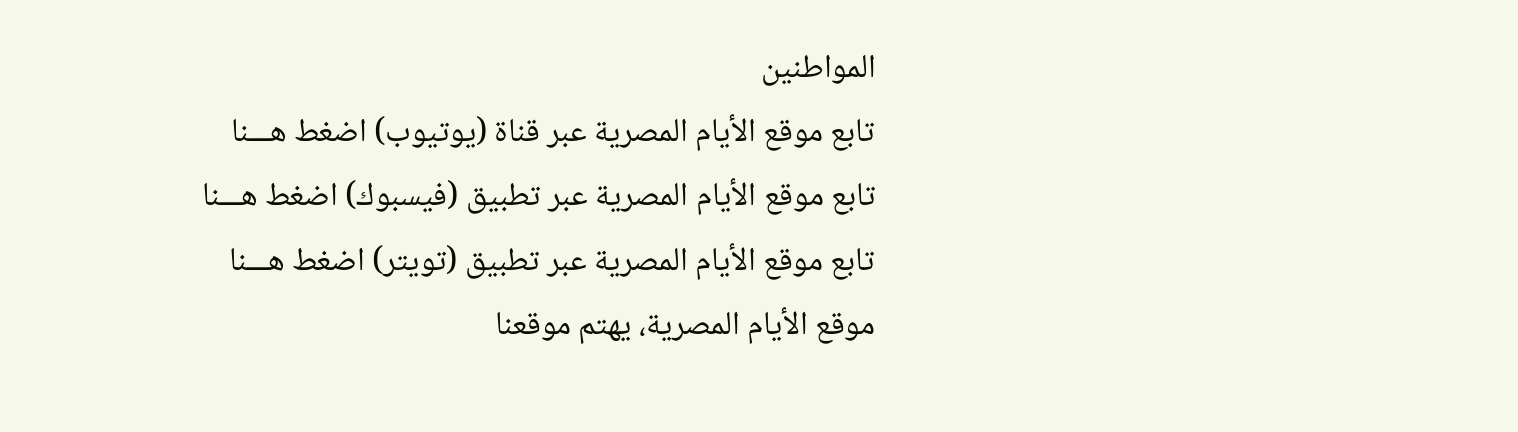المواطنين
تابع موقع الأيام المصرية عبر قناة (يوتيوب) اضغط هـــنا
تابع موقع الأيام المصرية عبر تطبيق (فيسبوك) اضغط هـــنا
تابع موقع الأيام المصرية عبر تطبيق (تويتر) اضغط هـــنا
موقع الأيام المصرية، يهتم موقعنا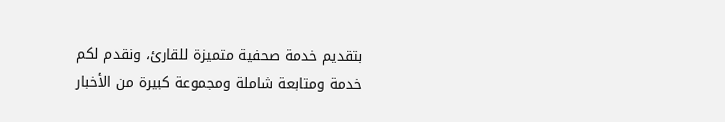بتقديم خدمة صحفية متميزة للقارئ، ونقدم لكم خدمة ومتابعة شاملة ومجموعة كبيرة من الأخبار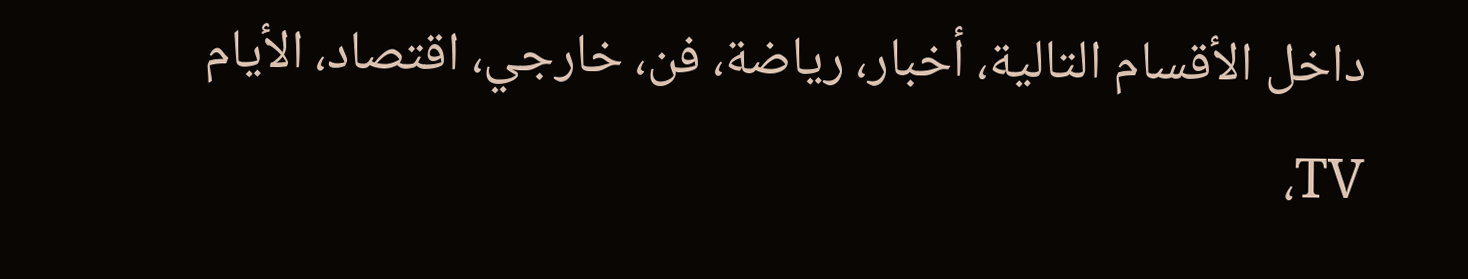داخل الأقسام التالية، أخبار، رياضة، فن، خارجي، اقتصاد، الأيام TV،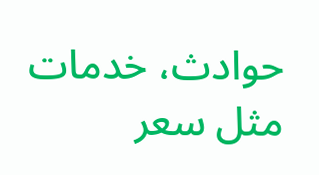حوادث، خدمات مثل سعر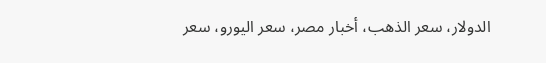الدولار، سعر الذهب، أخبار مصر، سعر اليورو، سعر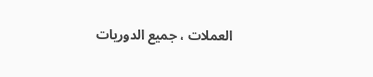العملات ، جميع الدوريات